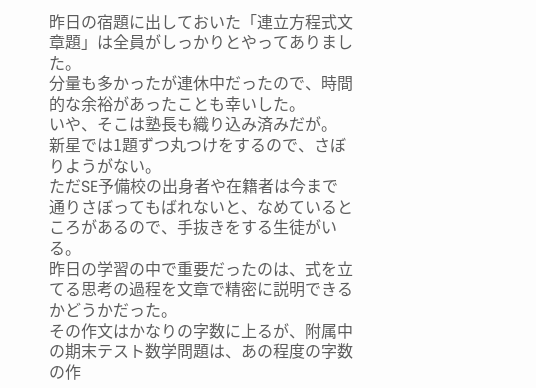昨日の宿題に出しておいた「連立方程式文章題」は全員がしっかりとやってありました。
分量も多かったが連休中だったので、時間的な余裕があったことも幸いした。
いや、そこは塾長も織り込み済みだが。
新星では1題ずつ丸つけをするので、さぼりようがない。
ただSE予備校の出身者や在籍者は今まで通りさぼってもばれないと、なめているところがあるので、手抜きをする生徒がいる。
昨日の学習の中で重要だったのは、式を立てる思考の過程を文章で精密に説明できるかどうかだった。
その作文はかなりの字数に上るが、附属中の期末テスト数学問題は、あの程度の字数の作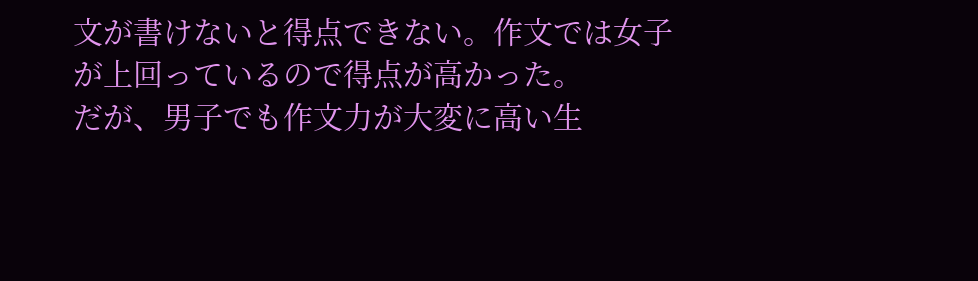文が書けないと得点できない。作文では女子が上回っているので得点が高かった。
だが、男子でも作文力が大変に高い生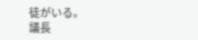徒がいる。
議長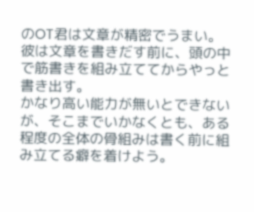のOT君は文章が精密でうまい。
彼は文章を書きだす前に、頭の中で筋書きを組み立ててからやっと書き出す。
かなり高い能力が無いとできないが、そこまでいかなくとも、ある程度の全体の骨組みは書く前に組み立てる癖を着けよう。